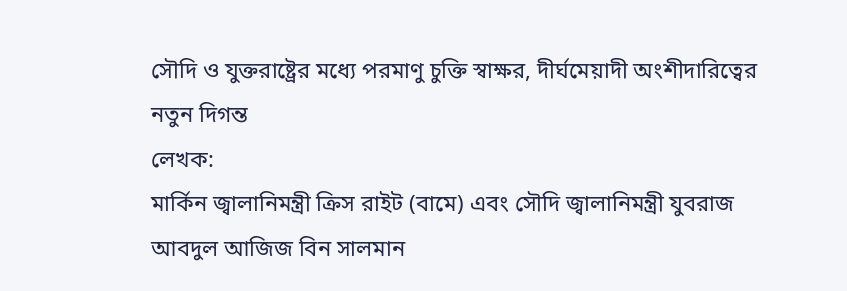সৌদি ও যুক্তরাষ্ট্রের মধ্যে পরমাণু চুক্তি স্বাক্ষর, দীর্ঘমেয়াদী অংশীদারিত্বের নতুন দিগন্ত
লেখক:
মার্কিন জ্বালানিমন্ত্রী ক্রিস রাইট (বামে) এবং সৌদি জ্বালানিমন্ত্রী যুবরাজ আবদুল আজিজ বিন সালমান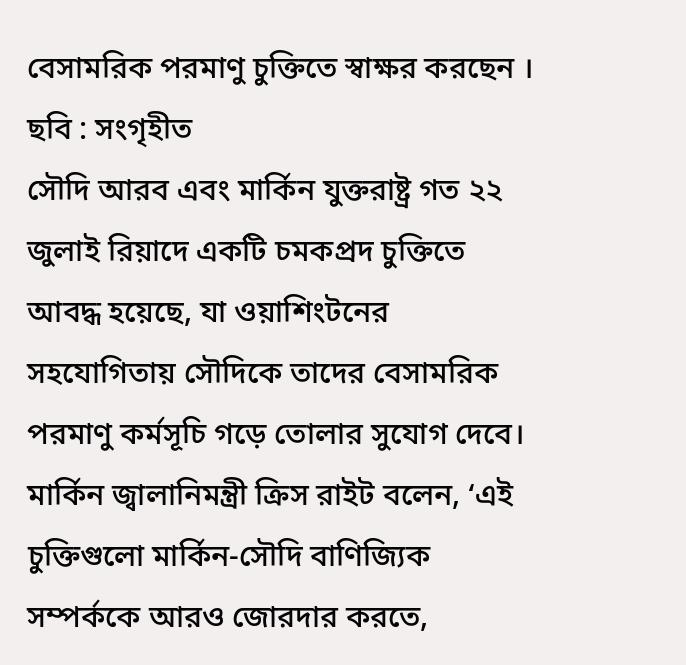বেসামরিক পরমাণু চুক্তিতে স্বাক্ষর করছেন । ছবি : সংগৃহীত
সৌদি আরব এবং মার্কিন যুক্তরাষ্ট্র গত ২২ জুলাই রিয়াদে একটি চমকপ্রদ চুক্তিতে আবদ্ধ হয়েছে, যা ওয়াশিংটনের সহযোগিতায় সৌদিকে তাদের বেসামরিক পরমাণু কর্মসূচি গড়ে তোলার সুযোগ দেবে।
মার্কিন জ্বালানিমন্ত্রী ক্রিস রাইট বলেন, ‘এই চুক্তিগুলো মার্কিন-সৌদি বাণিজ্যিক সম্পর্ককে আরও জোরদার করতে,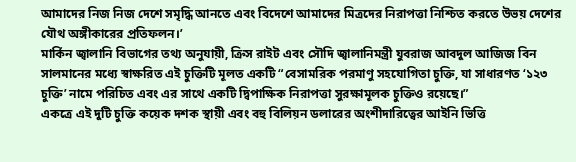আমাদের নিজ নিজ দেশে সমৃদ্ধি আনতে এবং বিদেশে আমাদের মিত্রদের নিরাপত্তা নিশ্চিত করতে উভয় দেশের যৌথ অঙ্গীকারের প্রতিফলন।’
মার্কিন জ্বালানি বিভাগের তথ্য অনুযায়ী, ক্রিস রাইট এবং সৌদি জ্বালানিমন্ত্রী যুবরাজ আবদুল আজিজ বিন সালমানের মধ্যে স্বাক্ষরিত এই চুক্তিটি মূলত একটি “বেসামরিক পরমাণু সহযোগিতা চুক্তি, যা সাধারণত ‘১২৩ চুক্তি’ নামে পরিচিত এবং এর সাথে একটি দ্বিপাক্ষিক নিরাপত্তা সুরক্ষামূলক চুক্তিও রয়েছে।”
একত্রে এই দুটি চুক্তি কয়েক দশক স্থায়ী এবং বহু বিলিয়ন ডলারের অংশীদারিত্বের আইনি ভিত্তি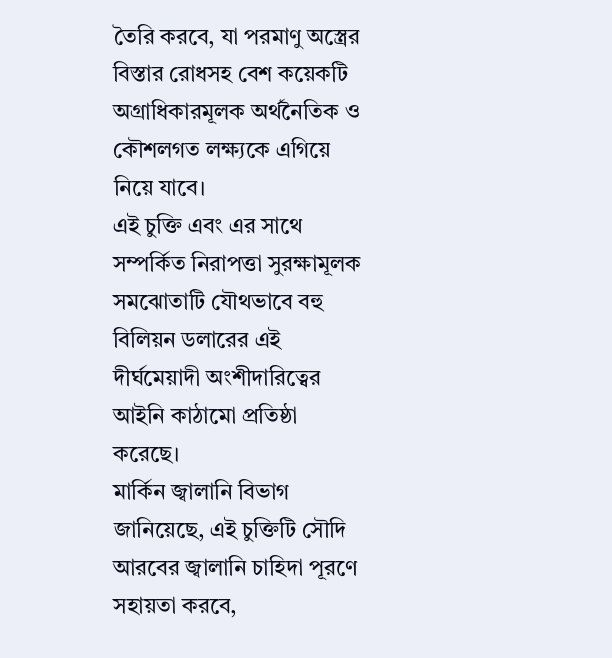তৈরি করবে, যা পরমাণু অস্ত্রের বিস্তার রোধসহ বেশ কয়েকটি অগ্রাধিকারমূলক অর্থনৈতিক ও কৌশলগত লক্ষ্যকে এগিয়ে নিয়ে যাবে।
এই চুক্তি এবং এর সাথে সম্পর্কিত নিরাপত্তা সুরক্ষামূলক সমঝোতাটি যৌথভাবে বহু বিলিয়ন ডলারের এই দীর্ঘমেয়াদী অংশীদারিত্বের আইনি কাঠামো প্রতিষ্ঠা করেছে।
মার্কিন জ্বালানি বিভাগ জানিয়েছে, এই চুক্তিটি সৌদি আরবের জ্বালানি চাহিদা পূরণে সহায়তা করবে,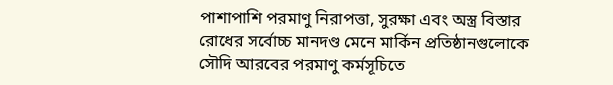পাশাপাশি পরমাণু নিরাপত্তা, সুরক্ষা এবং অস্ত্র বিস্তার রোধের সর্বোচ্চ মানদণ্ড মেনে মার্কিন প্রতিষ্ঠানগুলোকে সৌদি আরবের পরমাণু কর্মসূচিতে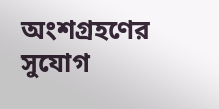অংশগ্রহণের সুযোগ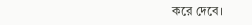করে দেবে।